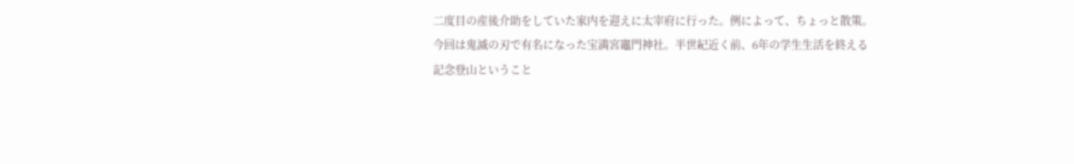二度目の産後介助をしていた家内を迎えに太宰府に行った。例によって、ちょっと散策。
今回は鬼滅の刃で有名になった宝満宮竈門神社。半世紀近く前、6年の学生生活を終える
記念登山ということ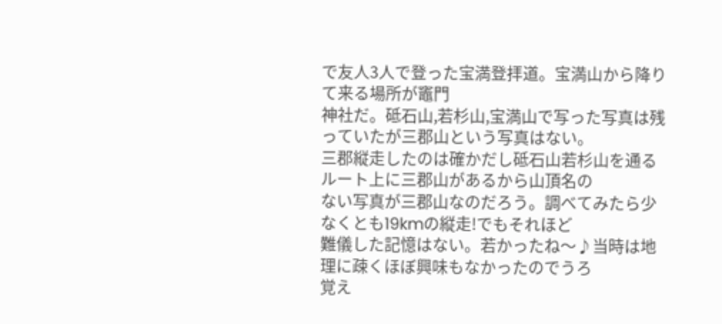で友人3人で登った宝満登拝道。宝満山から降りて来る場所が竈門
神社だ。砥石山,若杉山,宝満山で写った写真は残っていたが三郡山という写真はない。
三郡縦走したのは確かだし砥石山若杉山を通るルート上に三郡山があるから山頂名の
ない写真が三郡山なのだろう。調べてみたら少なくとも19kmの縦走!でもそれほど
難儀した記憶はない。若かったね〜♪当時は地理に疎くほぼ興味もなかったのでうろ
覚え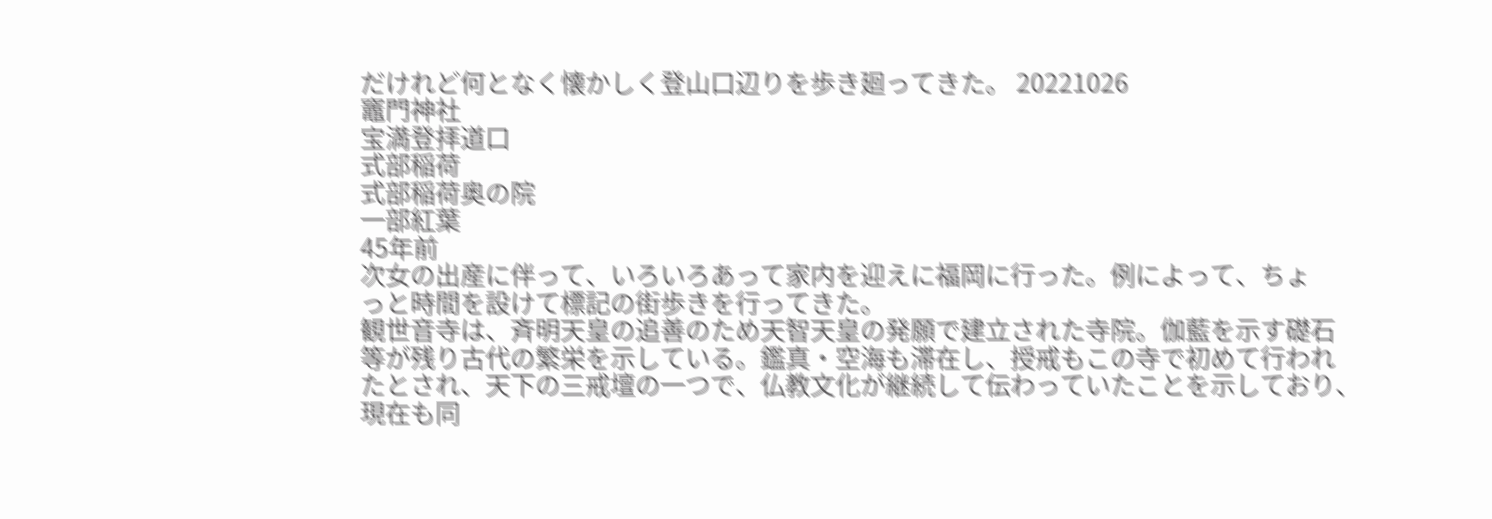だけれど何となく懐かしく登山口辺りを歩き廻ってきた。 20221026
竈門神社
宝満登拝道口
式部稲荷
式部稲荷奥の院
一部紅葉
45年前
次女の出産に伴って、いろいろあって家内を迎えに福岡に行った。例によって、ちょ
っと時間を設けて標記の街歩きを行ってきた。
観世音寺は、斉明天皇の追善のため天智天皇の発願で建立された寺院。伽藍を示す礎石
等が残り古代の繁栄を示している。鑑真・空海も滞在し、授戒もこの寺で初めて行われ
たとされ、天下の三戒壇の一つで、仏教文化が継続して伝わっていたことを示しており、
現在も同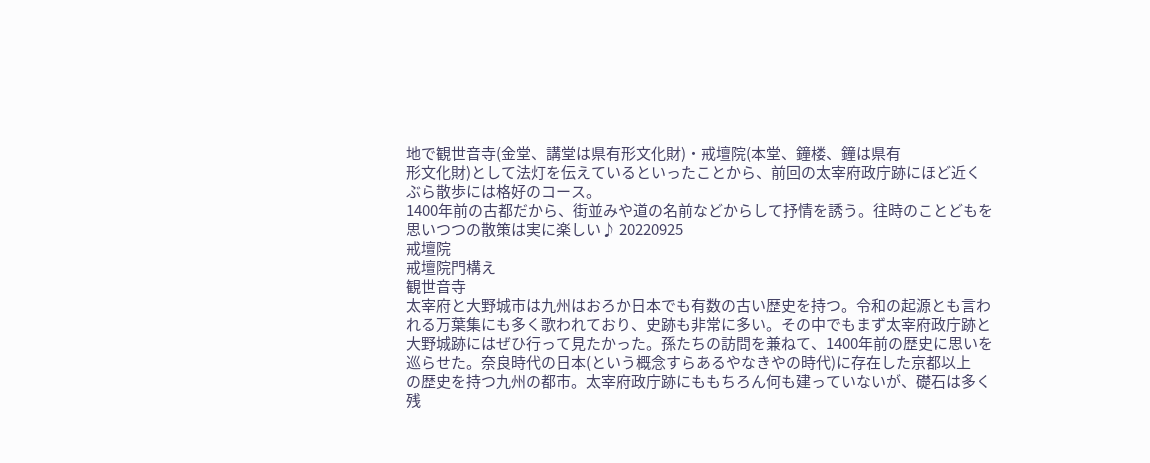地で観世音寺(金堂、講堂は県有形文化財)・戒壇院(本堂、鐘楼、鐘は県有
形文化財)として法灯を伝えているといったことから、前回の太宰府政庁跡にほど近く
ぶら散歩には格好のコース。
1400年前の古都だから、街並みや道の名前などからして抒情を誘う。往時のことどもを
思いつつの散策は実に楽しい♪ 20220925
戒壇院
戒壇院門構え
観世音寺
太宰府と大野城市は九州はおろか日本でも有数の古い歴史を持つ。令和の起源とも言わ
れる万葉集にも多く歌われており、史跡も非常に多い。その中でもまず太宰府政庁跡と
大野城跡にはぜひ行って見たかった。孫たちの訪問を兼ねて、1400年前の歴史に思いを
巡らせた。奈良時代の日本(という概念すらあるやなきやの時代)に存在した京都以上
の歴史を持つ九州の都市。太宰府政庁跡にももちろん何も建っていないが、礎石は多く
残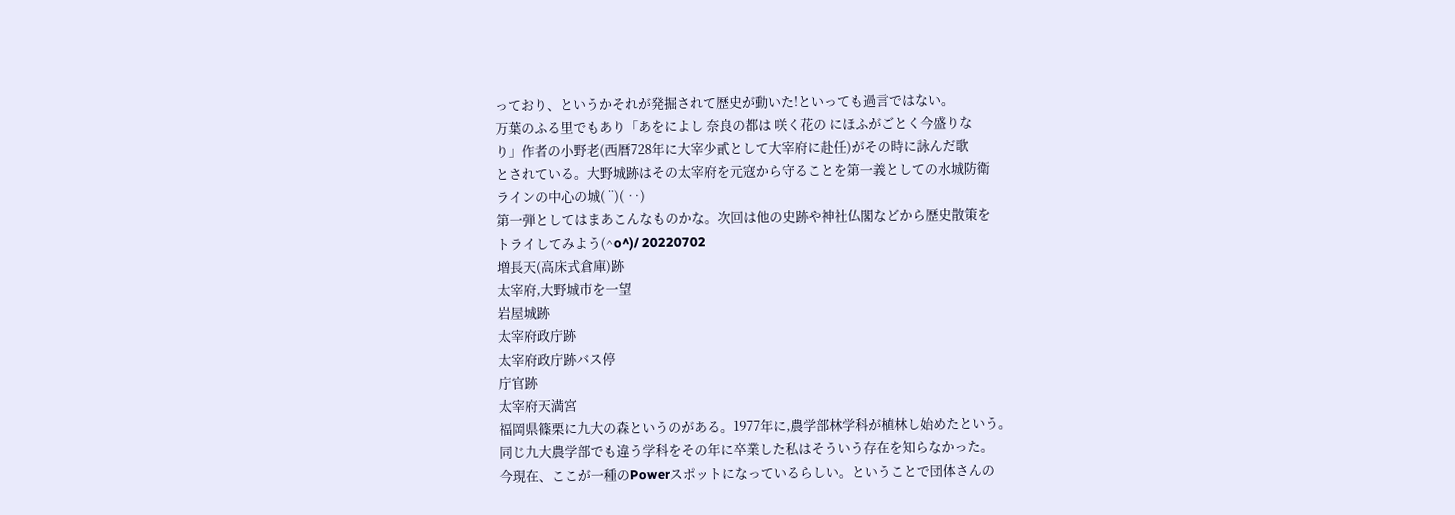っており、というかそれが発掘されて歴史が動いた!といっても過言ではない。
万葉のふる里でもあり「あをによし 奈良の都は 咲く花の にほふがごとく今盛りな
り」作者の小野老(西暦728年に大宰少貳として大宰府に赴任)がその時に詠んだ歌
とされている。大野城跡はその太宰府を元寇から守ることを第一義としての水城防衛
ラインの中心の城( ¨)( ‥)
第一弾としてはまあこんなものかな。次回は他の史跡や神社仏閣などから歴史散策を
トライしてみよう(^o^)/ 20220702
増長天(高床式倉庫)跡
太宰府,大野城市を一望
岩屋城跡
太宰府政庁跡
太宰府政庁跡バス停
庁官跡
太宰府天満宮
福岡県篠栗に九大の森というのがある。1977年に,農学部林学科が植林し始めたという。
同じ九大農学部でも違う学科をその年に卒業した私はそういう存在を知らなかった。
今現在、ここが一種のPowerスポットになっているらしい。ということで団体さんの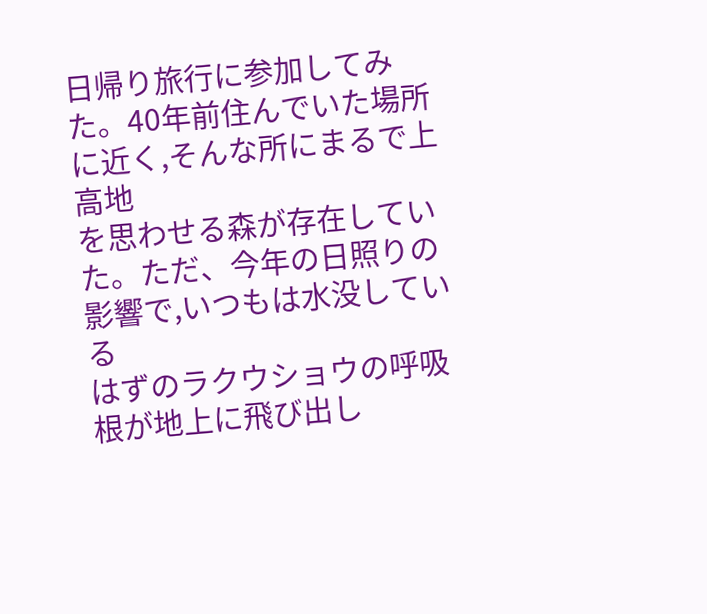日帰り旅行に参加してみた。40年前住んでいた場所に近く,そんな所にまるで上高地
を思わせる森が存在していた。ただ、今年の日照りの影響で,いつもは水没している
はずのラクウショウの呼吸根が地上に飛び出し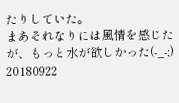たりしていた。
まあそれなりには風情を感じたが、もっと水が欲しかった(-_-;) 20180922